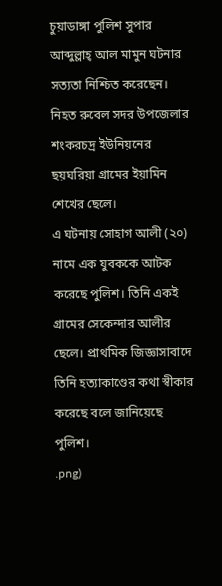চুয়াডাঙ্গা পুলিশ সুপার আব্দুল্লাহ্ আল মামুন ঘটনার সত্যতা নিশ্চিত করেছেন। নিহত রুবেল সদর উপজেলার শংকরচদ্র ইউনিয়নের ছয়ঘরিয়া গ্রামের ইয়ামিন শেখের ছেলে।
এ ঘটনায় সোহাগ আলী (২০) নামে এক যুবককে আটক করেছে পুলিশ। তিনি একই গ্রামের সেকেন্দার আলীর ছেলে। প্রাথমিক জিজ্ঞাসাবাদে তিনি হত্যাকাণ্ডের কথা স্বীকার করেছে বলে জানিয়েছে পুলিশ।
.png)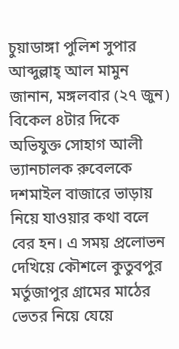চুয়াডাঙ্গা পুলিশ সুপার আব্দুল্লাহ্ আল মামুন জানান, মঙ্গলবার (২৭ জুন) বিকেল ৪টার দিকে অভিযুক্ত সোহাগ আলী ভ্যানচালক রুবেলকে দশমাইল বাজারে ভাড়ায় নিয়ে যাওয়ার কথা বলে বের হন। এ সময় প্রলোভন দেখিয়ে কৌশলে কুতুবপুর মর্তুজাপুর গ্রামের মাঠের ভেতর নিয়ে যেয়ে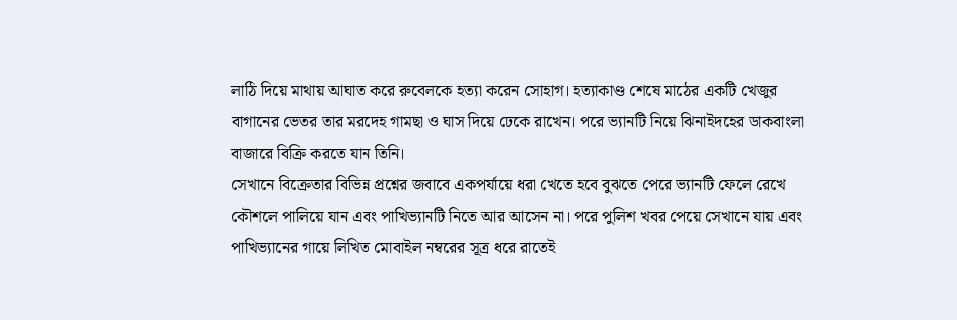লাঠি দিয়ে মাথায় আঘাত করে রুবেলকে হত্যা করেন সোহাগ। হত্যাকাণ্ড শেষে মাঠের একটি খেজুর বাগানের ভেতর তার মরদেহ গামছা ও ঘাস দিয়ে ঢেকে রাখেন। পরে ভ্যানটি নিয়ে ঝিনাইদহের ডাকবাংলা বাজারে বিক্রি করতে যান তিনি।
সেখানে বিক্রেতার বিভিন্ন প্রশ্নের জবাবে একপর্যায়ে ধরা খেতে হবে বুঝতে পেরে ভ্যানটি ফেলে রেখে কৌশলে পালিয়ে যান এবং পাখিভ্যানটি নিতে আর আসেন না। পরে পুলিশ খবর পেয়ে সেখানে যায় এবং পাখিভ্যানের গায়ে লিখিত মোবাইল নম্বরের সূত্র ধরে রাতেই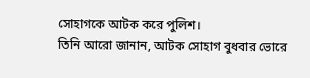সোহাগকে আটক করে পুলিশ।
তিনি আরো জানান, আটক সোহাগ বুধবার ভোরে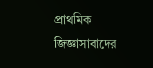প্রাথমিক জিজ্ঞাসাবাদের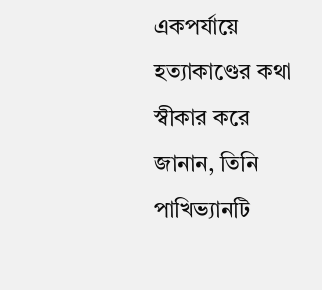একপর্যায়ে হত্যাকাণ্ডের কথা স্বীকার করে জানান, তিনি পাখিভ্যানটি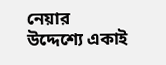নেয়ার উদ্দেশ্যে একাই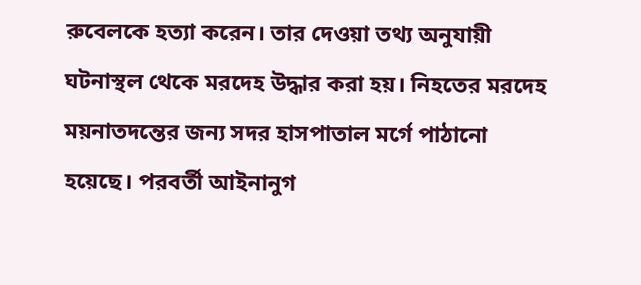রুবেলকে হত্যা করেন। তার দেওয়া তথ্য অনুযায়ী ঘটনাস্থল থেকে মরদেহ উদ্ধার করা হয়। নিহতের মরদেহ ময়নাতদন্তের জন্য সদর হাসপাতাল মর্গে পাঠানো হয়েছে। পরবর্তী আইনানুগ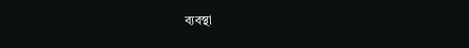ব্যবস্থা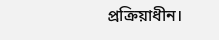প্রক্রিয়াধীন।